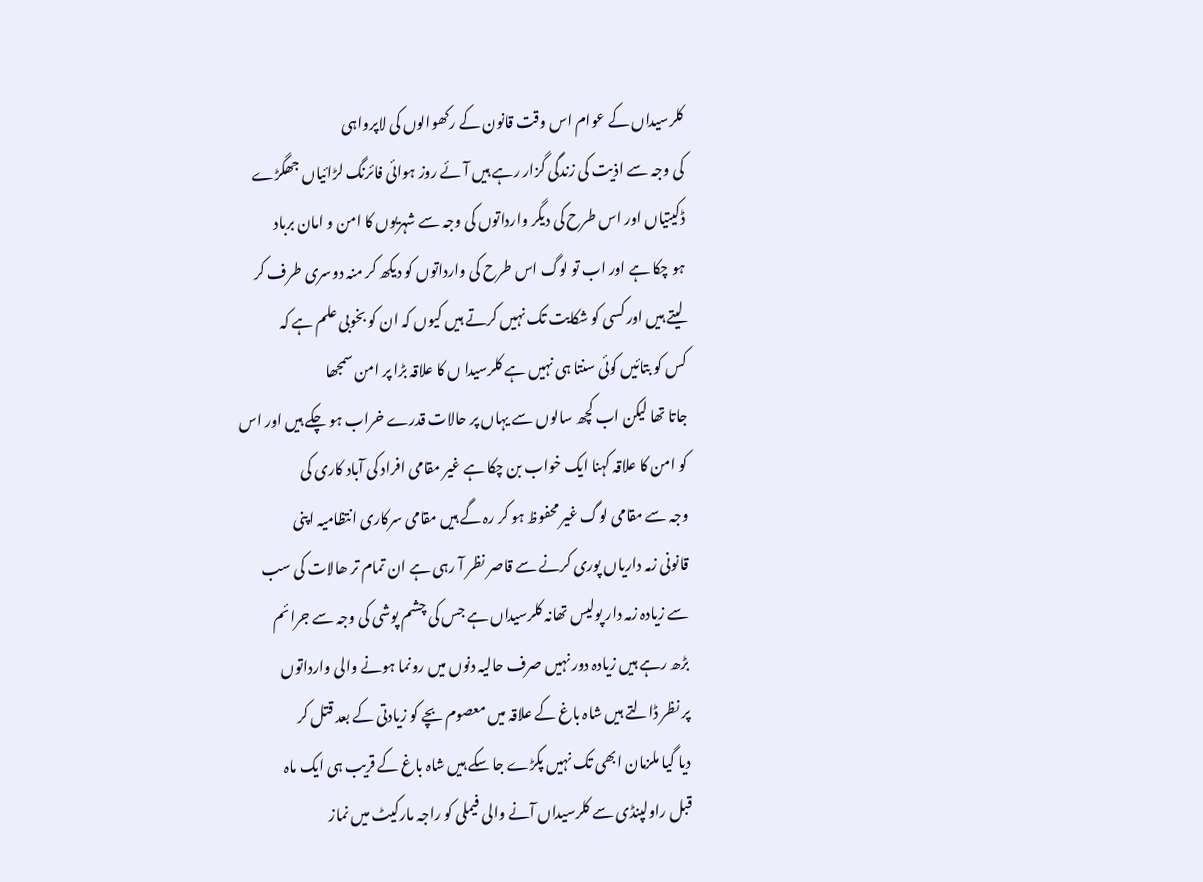کلرسیداں کے عوام اس وقت قانون کے رکھوالوں کی لاپرواہی
کی وجہ سے اذیت کی زندگی گزار رہے ہیں آئے روز ہوائی فائرنگ لڑائیاں جھگڑے
ڈکیتیاں اور اس طرح کی دیگر وارداتوں کی وجہ سے شہریوں کا امن و امان برباد
ہو چکا ہے اور اب تو لوگ اس طرح کی وارداتوں کو دیکھ کر منہ دوسری طرف کر
لیتے ہیں اور کسی کو شکایت تک نہیں کرتے ہیں کیوں کہ ان کو بخوبی علم ہے کہ
کس کو بتائیں کوئی سنتا ہی نہیں ہے کلرسیدا ں کا علاقہ بڑا پر امن سمجھا
جاتا تھا لیکن اب کچھ سالوں سے یہاں پر حالات قدرے خراب ہو چکے ہیں اور اس
کو امن کا علاقہ کہنا ایک خواب بن چکا ہے غیر مقامی افراد کی آباد کاری کی
وجہ سے مقامی لوگ غیر محفوظ ہو کر رہ گے ہیں مقامی سرکاری انتظامیہ اپنی
قانونی زمہ داریاں پوری کرنے سے قاصر نظر آ رہی ہے ان تمام تر ھالات کی سب
سے زیادہ زمہ دار پولیس تھانہ کلرسیداں ہے جس کی چشم پوشی کی وجہ سے جرائم
بڑھ رہے ہیں زیادہ دور نہیں صرف حالیہ دنوں میں رونما ہونے والی وارداتوں
پر نظر ڈالتے ہیں شاہ باغ کے علاقہ میں معصوم بچے کو زیادتی کے بعد قتل کر
دیا گیا ملزمان ابھی تک نہیں پکڑے جا سکے ہیں شاہ باغ کے قریب ہی ایک ماہ
قبل راولپنڈی سے کلرسیداں آنے والی فیملی کو راجہ مارکیٹ میں نماز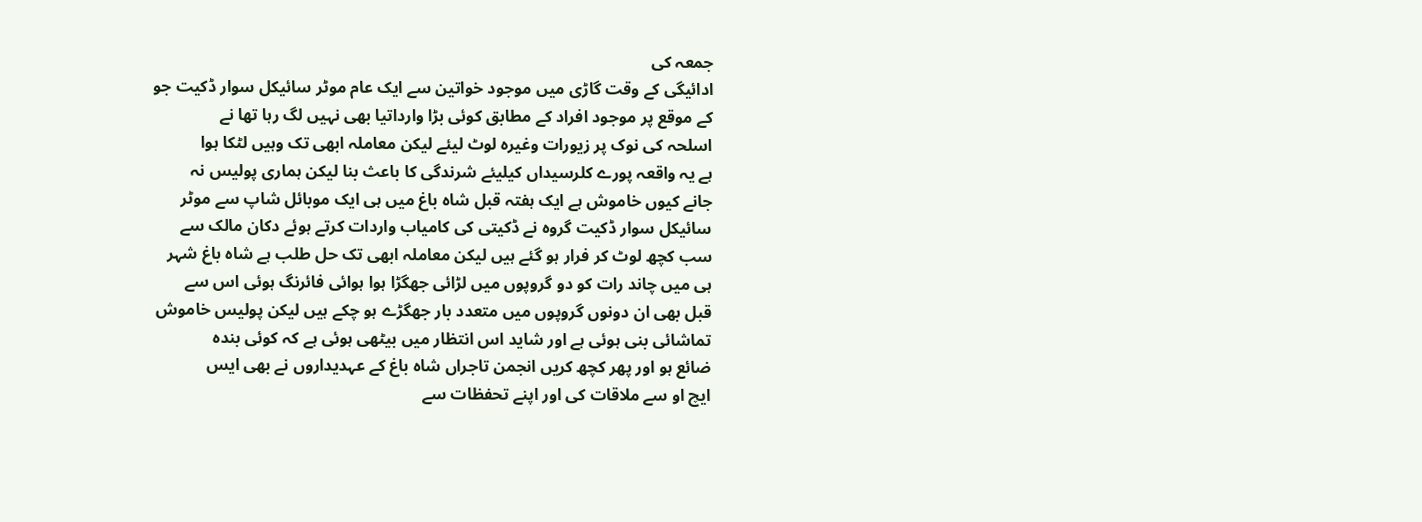جمعہ کی
ادائیگی کے وقت گاڑی میں موجود خواتین سے ایک عام موٹر سائیکل سوار ڈکیت جو
کے موقع پر موجود افراد کے مطابق کوئی بڑا وارداتیا بھی نہیں لگ رہا تھا نے
اسلحہ کی نوک پر زیورات وغیرہ لوٹ لیئے لیکن معاملہ ابھی تک وہیں لٹکا ہوا
ہے یہ واقعہ پورے کلرسیداں کیلیئے شرندگی کا باعث بنا لیکن ہماری پولیس نہ
جانے کیوں خاموش ہے ایک ہفتہ قبل شاہ باغ میں ہی ایک موبائل شاپ سے موٹر
سائیکل سوار ڈکیت گروہ نے ڈکیتی کی کامیاب واردات کرتے ہوئے دکان مالک سے
سب کچھ لوٹ کر فرار ہو گئے ہیں لیکن معاملہ ابھی تک حل طلب ہے شاہ باغ شہر
ہی میں چاند رات کو دو گروپوں میں لڑائی جھگڑا ہوا ہوائی فائرنگ ہوئی اس سے
قبل بھی ان دونوں گروپوں میں متعدد بار جھگڑے ہو چکے ہیں لیکن پولیس خاموش
تماشائی بنی ہوئی ہے اور شاید اس انتظار میں بیٹھی ہوئی ہے کہ کوئی بندہ
ضائع ہو اور پھر کچھ کریں انجمن تاجراں شاہ باغ کے عہدیداروں نے بھی ایس
ایچ او سے ملاقات کی اور اپنے تحفظات سے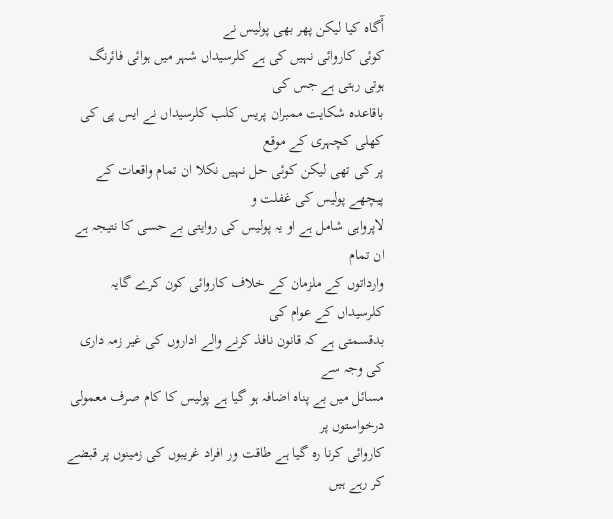آْگاہ کیا لیکن پھر بھی پولیس نے
کوئی کاروائی نہیں کی ہے کلرسیداں شہر میں ہوائی فائرنگ ہوتی رہتی ہے جس کی
باقاعدہ شکایت ممبران پریس کلب کلرسیداں نے ایس پی کی کھلی کچہری کے موقع
پر کی تھی لیکن کوئی حل نہیں نکلا ان تمام واقعات کے پیچھے پولیس کی غفلت و
لاپرواہی شامل ہے او یہ پولیس کی روایتی بے حسی کا نتیجہ ہے ان تمام
وارداتوں کے ملزمان کے خلاف کاروائی کون کرے گایہ کلرسیداں کے عوام کی
بدقسمتی ہے کہ قانون نافذ کرنے والے اداروں کی غیر زمہ داری کی وجہ سے
مسائل میں بے پناہ اضافہ ہو گیا ہے پولیس کا کام صرف معمولی درخواستوں پر
کاروائی کرنا رہ گیا ہے طاقت ور افراد غریبوں کی زمینوں پر قبضے کر رہے ہیں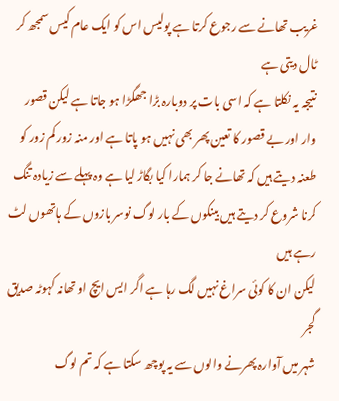غریب تھانے سے رجوع کرتا ہے پولیس اس کو ایک عام کیس سمجھ کر ٹال دیتی ہے
نتیجہ یہ نکلتا ہے کہ اسی بات پر دوبارہ بڑا جھگڑا ہو جاتا ہے لیکن قصور
وار اور بے قصور کا تعین پھر بھی نہیں ہو پاتا ہے اور منہ زور کم زور کو
طعنہ دیتے ہیں کہ تھانے جا کر ہمارا کیا بگاڑ لیا ہے وہ پہلے سے زیادہ تنگ
کرنا شروع کر دیتے ہیں بینکوں کے بار لوگ نوسر بازوں کے ہاتھوں لٹ رہے ہیں
لیکن ان کا کوئی سراغ نہیں لگ رہا ہے اگر ایس ایچ او تھانہ کہوٹہ صدیق گجر
شہر میں آوارہ پھرنے والوں سے یہ پوچھ سکتا ہے کہ تم لوگ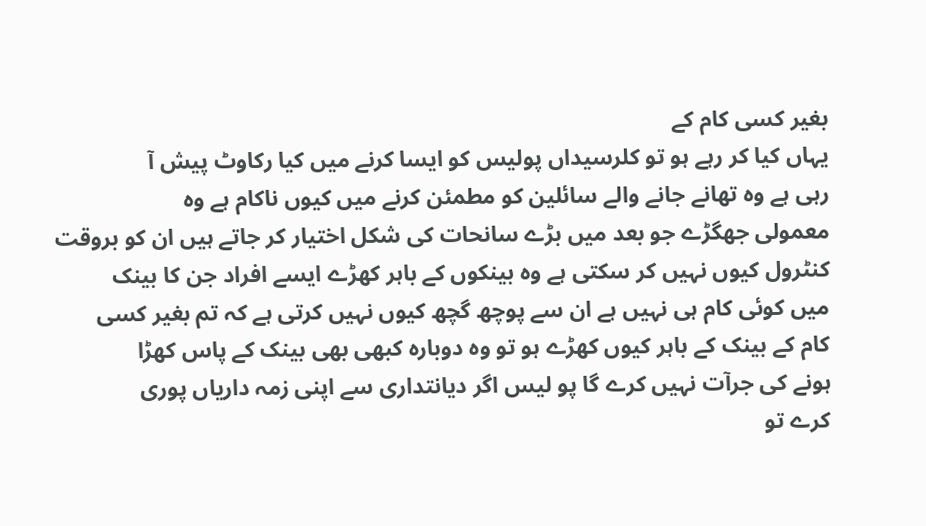بغیر کسی کام کے
یہاں کیا کر رہے ہو تو کلرسیداں پولیس کو ایسا کرنے میں کیا رکاوٹ پیش آ
رہی ہے وہ تھانے جانے والے سائلین کو مطمئن کرنے میں کیوں ناکام ہے وہ
معمولی جھگڑے جو بعد میں بڑے سانحات کی شکل اختیار کر جاتے ہیں ان کو بروقت
کنٹرول کیوں نہیں کر سکتی ہے وہ بینکوں کے باہر کھڑے ایسے افراد جن کا بینک
میں کوئی کام ہی نہیں ہے ان سے پوچھ گچھ کیوں نہیں کرتی ہے کہ تم بغیر کسی
کام کے بینک کے باہر کیوں کھڑے ہو تو وہ دوبارہ کبھی بھی بینک کے پاس کھڑا
ہونے کی جرآت نہیں کرے گا پو لیس اگر دیانتداری سے اپنی زمہ داریاں پوری
کرے تو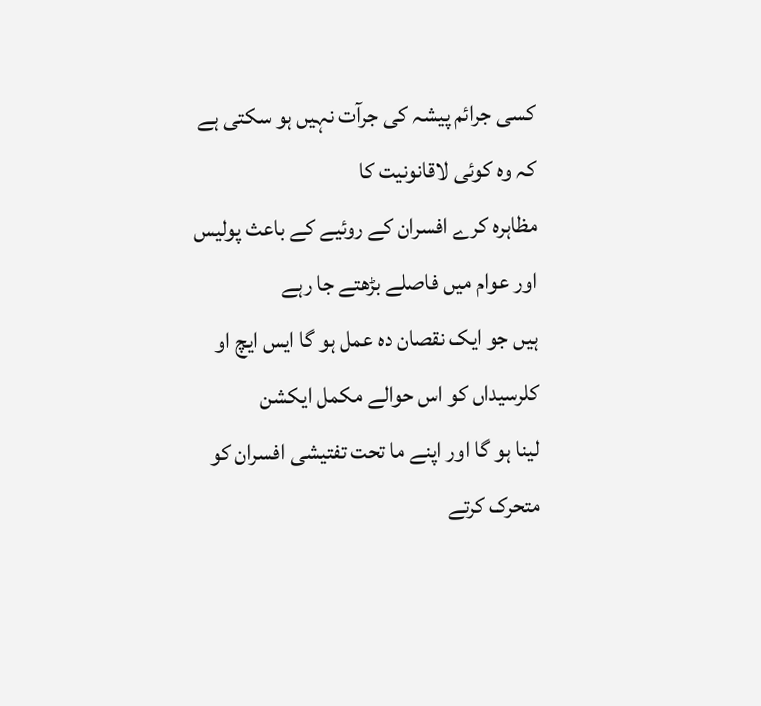کسی جرائم پیشہ کی جرآت نہیں ہو سکتی ہے کہ وہ کوئی لاقانونیت کا
مظاہرہ کرے افسران کے روئیے کے باعث پولیس اور عوام میں فاصلے بڑھتے جا رہے
ہیں جو ایک نقصان دہ عمل ہو گا ایس ایچ او کلرسیداں کو اس حوالے مکمل ایکشن
لینا ہو گا اور اپنے ما تحت تفتیشی افسران کو متحرک کرتے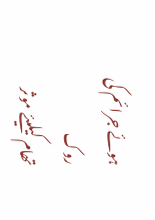ہوئے جرائم کی روک
تھام کیلیئے موثر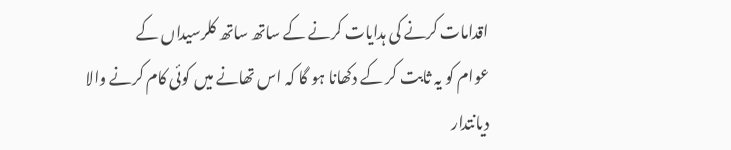اقدامات کرنے کی ہدایات کرنے کے ساتھ ساتھ کلرسیداں کے
عوام کو یہ ثابت کر کے دکھانا ہو گا کہ اس تھانے میں کوئی کام کرنے والا
دیانتدار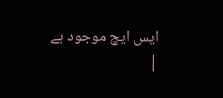ایس ایچ موجود ہے
|